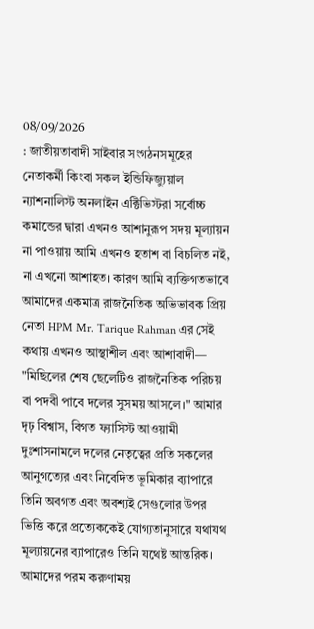08/09/2026
: জাতীয়তাবাদী সাইবার সংগঠনসমূহের নেতাকর্মী কিংবা সকল ইন্ডিফিজ্যুয়াল ন্যাশনালিস্ট অনলাইন এক্টিভিস্টরা সর্বোচ্চ কমান্ডের দ্বারা এখনও আশানুরূপ সদয় মূল্যায়ন না পাওয়ায় আমি এখনও হতাশ বা বিচলিত নই, না এখনো আশাহত। কারণ আমি ব্যক্তিগতভাবে আমাদের একমাত্র রাজনৈতিক অভিভাবক প্রিয় নেতা HPM Mr. Tarique Rahman এর সেই কথায় এখনও আস্থাশীল এবং আশাবাদী— "মিছিলের শেষ ছেলেটিও রাজনৈতিক পরিচয় বা পদবী পাবে দলের সুসময় আসলে।" আমার দৃঢ় বিশ্বাস, বিগত ফ্যাসিস্ট আওয়ামী দুঃশাসনামলে দলের নেতৃত্বের প্রতি সকলের আনুগত্যের এবং নিবেদিত ভূমিকার ব্যাপারে তিনি অবগত এবং অবশ্যই সেগুলোর উপর ভিত্তি করে প্রত্যেককেই যোগ্যতানুসারে যথাযথ মূল্যায়নের ব্যাপারেও তিনি যথেষ্ট আন্তরিক।
আমাদের পরম করুণাময়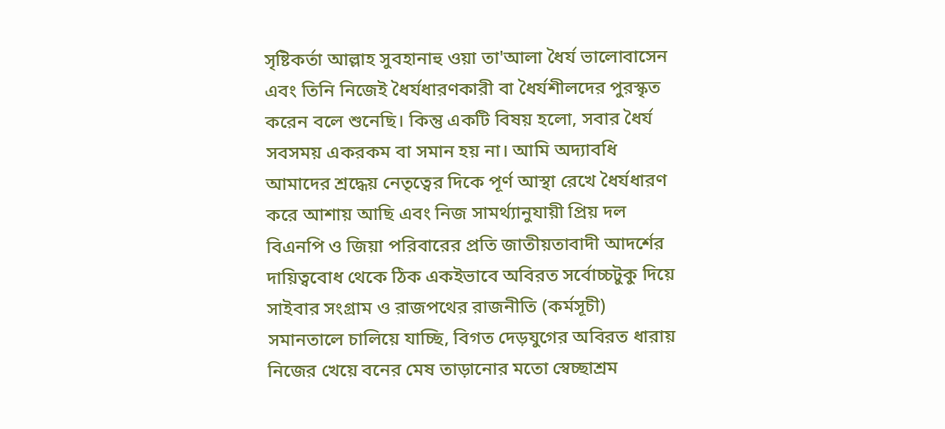সৃষ্টিকর্তা আল্লাহ সুবহানাহু ওয়া তা'আলা ধৈর্য ভালোবাসেন এবং তিনি নিজেই ধৈর্যধারণকারী বা ধৈর্যশীলদের পুরস্কৃত করেন বলে শুনেছি। কিন্তু একটি বিষয় হলো, সবার ধৈর্য সবসময় একরকম বা সমান হয় না। আমি অদ্যাবধি আমাদের শ্রদ্ধেয় নেতৃত্বের দিকে পূর্ণ আস্থা রেখে ধৈর্যধারণ করে আশায় আছি এবং নিজ সামর্থ্যানুযায়ী প্রিয় দল বিএনপি ও জিয়া পরিবারের প্রতি জাতীয়তাবাদী আদর্শের দায়িত্ববোধ থেকে ঠিক একইভাবে অবিরত সর্বোচ্চটুকু দিয়ে সাইবার সংগ্রাম ও রাজপথের রাজনীতি (কর্মসূচী) সমানতালে চালিয়ে যাচ্ছি, বিগত দেড়যুগের অবিরত ধারায় নিজের খেয়ে বনের মেষ তাড়ানোর মতো স্বেচ্ছাশ্রম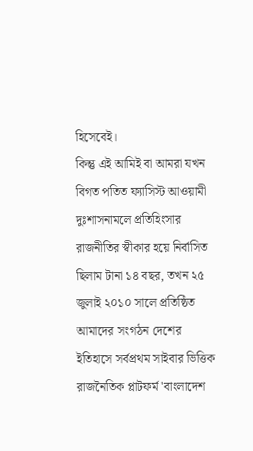হিসেবেই।
কিন্তু এই আমিই বা আমরা যখন বিগত পতিত ফ্যাসিস্ট আওয়ামী দুঃশাসনামলে প্রতিহিংসার রাজনীতির স্বীকার হয়ে নির্বাসিত ছিলাম টানা ১৪ বছর, তখন ২৫ জুলাই ২০১০ সালে প্রতিষ্ঠিত আমাদের সংগঠন দেশের ইতিহাসে সর্বপ্রথম সাইবার ভিত্তিক রাজনৈতিক প্লাটফর্ম 'বাংলাদেশ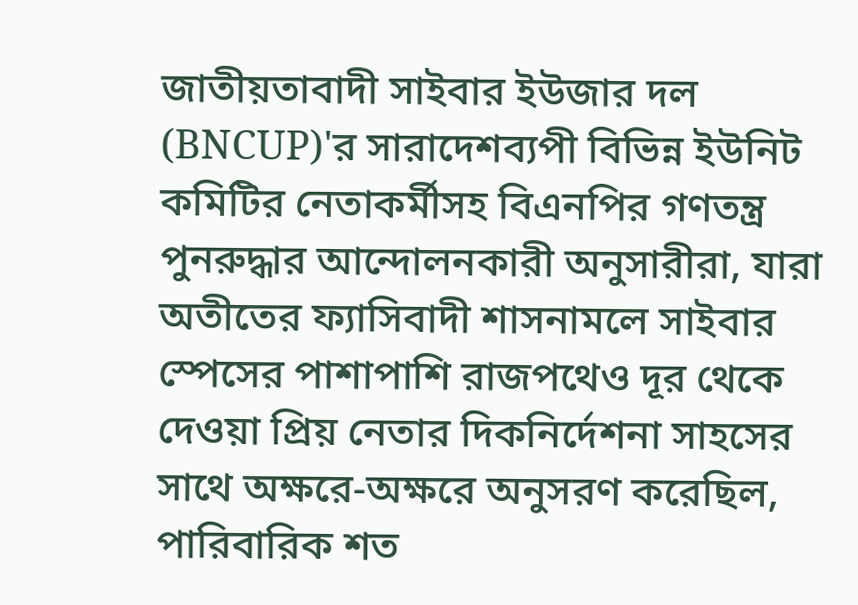জাতীয়তাবাদী সাইবার ইউজার দল (BNCUP)'র সারাদেশব্যপী বিভিন্ন ইউনিট কমিটির নেতাকর্মীসহ বিএনপির গণতন্ত্র পুনরুদ্ধার আন্দোলনকারী অনুসারীরা, যারা অতীতের ফ্যাসিবাদী শাসনামলে সাইবার স্পেসের পাশাপাশি রাজপথেও দূর থেকে দেওয়া প্রিয় নেতার দিকনির্দেশনা সাহসের সাথে অক্ষরে-অক্ষরে অনুসরণ করেছিল, পারিবারিক শত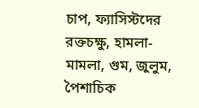চাপ, ফ্যাসিস্টদের রক্তচক্ষু, হামলা-মামলা, গুম, জুলুম, পৈশাচিক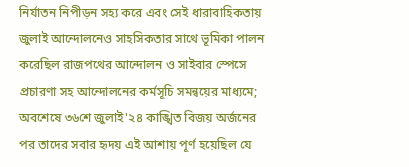নির্যাতন নিপীড়ন সহ্য করে এবং সেই ধারাবাহিকতায় জুলাই আন্দোলনেও সাহসিকতার সাথে ভূমিকা পালন করেছিল রাজপথের আন্দোলন ও সাইবার স্পেসে প্রচারণা সহ আন্দোলনের কর্মসূচি সমন্বয়ের মাধ্যমে; অবশেষে ৩৬শে জুলাই'২৪ কাঙ্খিত বিজয় অর্জনের পর তাদের সবার হৃদয় এই আশায় পূর্ণ হয়েছিল যে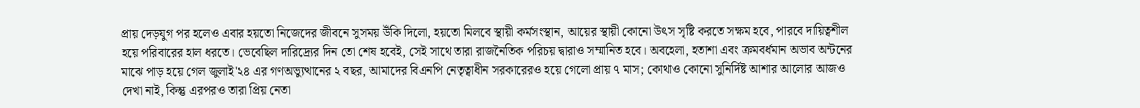প্রায় দেড়যুগ পর হলেও এবার হয়তো নিজেদের জীবনে সুসময় উঁকি দিলো, হয়তো মিলবে স্থায়ী কর্মসংস্থান, আয়ের স্থায়ী কোনো উৎস সৃষ্টি করতে সক্ষম হবে, পারবে দায়িত্বশীল হয়ে পরিবারের হাল ধরতে। ভেবেছিল দারিদ্র্যের দিন তো শেষ হবেই, সেই সাথে তারা রাজনৈতিক পরিচয় দ্বারাও সম্মানিত হবে। অবহেলা, হতাশা এবং ক্রমবর্ধমান অভাব অন্টনের মাঝে পাড় হয়ে গেল জুলাই'২৪ এর গণঅভ্যুত্থানের ২ বছর, আমাদের বিএনপি নেতৃত্বাধীন সরকারেরও হয়ে গেলো প্রায় ৭ মাস; কোথাও কোনো সুনির্দিষ্ট আশার আলোর আজও দেখা নাই, কিন্তু এরপরও তারা প্রিয় নেতা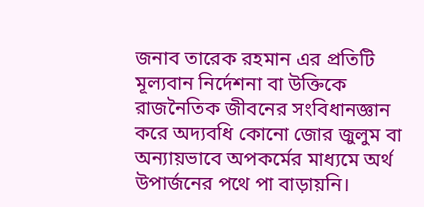জনাব তারেক রহমান এর প্রতিটি মূল্যবান নির্দেশনা বা উক্তিকে রাজনৈতিক জীবনের সংবিধানজ্ঞান করে অদ্যবধি কোনো জোর জুলুম বা অন্যায়ভাবে অপকর্মের মাধ্যমে অর্থ উপার্জনের পথে পা বাড়ায়নি।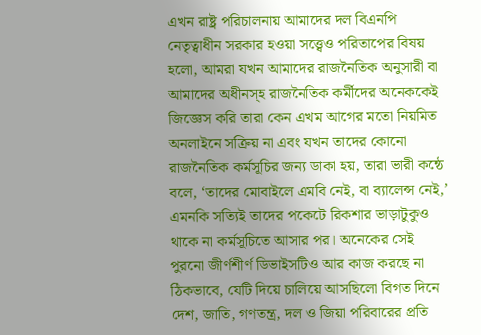এখন রাষ্ট্র পরিচালনায় আমাদের দল বিএনপি নেতৃত্বাধীন সরকার হওয়া সত্ত্বেও পরিতাপের বিষয় হলো, আমরা যখন আমাদের রাজনৈতিক অনুসারী বা আমাদের অধীনস্হ রাজনৈতিক কর্মীদের অনেককেই জিজ্ঞেস করি তারা কেন এখম আগের মতো নিয়মিত অনলাইনে সক্রিয় না এবং যখন তাদের কোনো রাজনৈতিক কর্মসূচির জন্য ডাকা হয়, তারা ভারী কন্ঠে বলে, ‘তাদের মোবাইলে এমবি নেই, বা ব্যালেন্স নেই,’ এমনকি সত্যিই তাদের পকেটে রিকশার ভাড়াটুকুও থাকে না কর্মসূচিতে আসার পর। অনেকের সেই পুরনো জীর্ণশীর্ণ ডিভাইসটিও আর কাজ করছে না ঠিকভাবে, যেটি দিয়ে চালিয়ে আসছিলো বিগত দিনে দেশ, জাতি, গণতন্ত্র, দল ও জিয়া পরিবারের প্রতি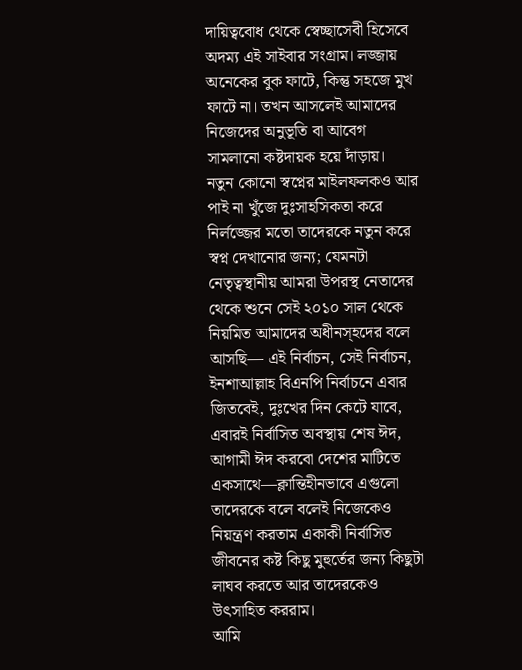দায়িত্ববোধ থেকে স্বেচ্ছাসেবী হিসেবে অদম্য এই সাইবার সংগ্রাম। লজ্জায় অনেকের বুক ফাটে, কিন্তু সহজে মুখ ফাটে না। তখন আসলেই আমাদের নিজেদের অনুভূতি বা আবেগ সামলানো কষ্টদায়ক হয়ে দাঁড়ায়।
নতুন কোনো স্বপ্নের মাইলফলকও আর পাই না খুঁজে দুঃসাহসিকতা করে নির্লজ্জের মতো তাদেরকে নতুন করে স্বপ্ন দেখানোর জন্য; যেমনটা নেতৃত্বস্থানীয় আমরা উপরস্থ নেতাদের থেকে শুনে সেই ২০১০ সাল থেকে নিয়মিত আমাদের অধীনস্হদের বলে আসছি— এই নির্বাচন, সেই নির্বাচন, ইনশাআল্লাহ বিএনপি নির্বাচনে এবার জিতবেই, দুঃখের দিন কেটে যাবে, এবারই নির্বাসিত অবস্থায় শেষ ঈদ, আগামী ঈদ করবো দেশের মাটিতে একসাথে—ক্লান্তিহীনভাবে এগুলো তাদেরকে বলে বলেই নিজেকেও নিয়ন্ত্রণ করতাম একাকী নির্বাসিত জীবনের কষ্ট কিছু মুহুর্তের জন্য কিছুটা লাঘব করতে আর তাদেরকেও উৎসাহিত কররাম।
আমি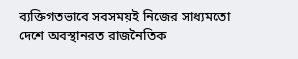ব্যক্তিগতভাবে সবসময়ই নিজের সাধ্যমতো দেশে অবস্থানরত রাজনৈতিক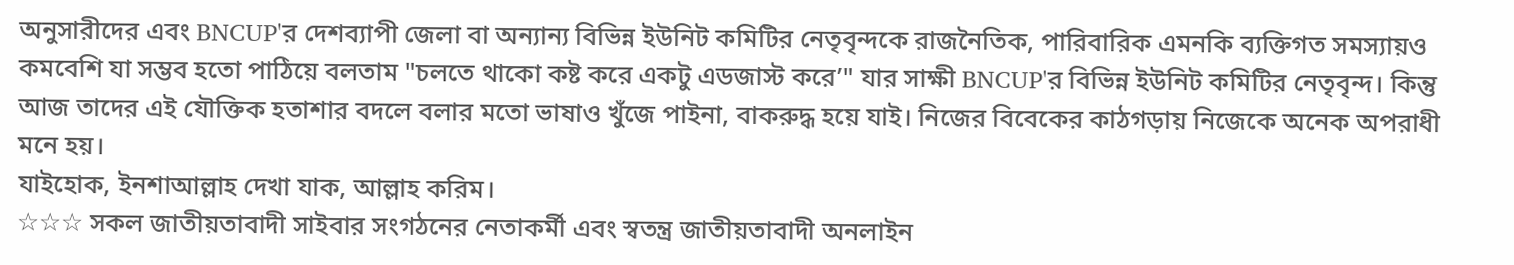অনুসারীদের এবং BNCUP'র দেশব্যাপী জেলা বা অন্যান্য বিভিন্ন ইউনিট কমিটির নেতৃবৃন্দকে রাজনৈতিক, পারিবারিক এমনকি ব্যক্তিগত সমস্যায়ও কমবেশি যা সম্ভব হতো পাঠিয়ে বলতাম "চলতে থাকো কষ্ট করে একটু এডজাস্ট করে’" যার সাক্ষী BNCUP'র বিভিন্ন ইউনিট কমিটির নেতৃবৃন্দ। কিন্তু আজ তাদের এই যৌক্তিক হতাশার বদলে বলার মতো ভাষাও খুঁজে পাইনা, বাকরুদ্ধ হয়ে যাই। নিজের বিবেকের কাঠগড়ায় নিজেকে অনেক অপরাধী মনে হয়।
যাইহোক, ইনশাআল্লাহ দেখা যাক, আল্লাহ করিম।
☆☆☆ সকল জাতীয়তাবাদী সাইবার সংগঠনের নেতাকর্মী এবং স্বতন্ত্র জাতীয়তাবাদী অনলাইন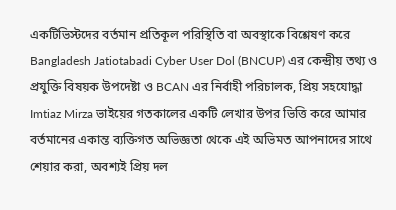একটিভিস্টদের বর্তমান প্রতিকূল পরিস্থিতি বা অবস্থাকে বিশ্লেষণ করে Bangladesh Jatiotabadi Cyber User Dol (BNCUP) এর কেন্দ্রীয় তথ্য ও প্রযুক্তি বিষয়ক উপদেষ্টা ও BCAN এর নির্বাহী পরিচালক, প্রিয় সহযোদ্ধা Imtiaz Mirza ভাইয়ের গতকালের একটি লেখার উপর ভিত্তি করে আমার বর্তমানের একান্ত ব্যক্তিগত অভিজ্ঞতা থেকে এই অভিমত আপনাদের সাথে শেয়ার করা, অবশ্যই প্রিয় দল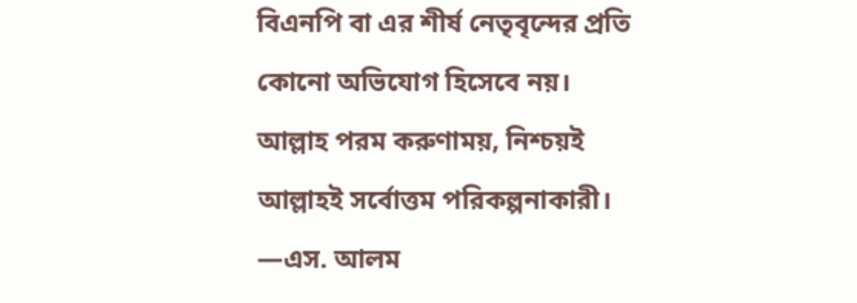বিএনপি বা এর শীর্ষ নেতৃবৃন্দের প্রতি কোনো অভিযোগ হিসেবে নয়।
আল্লাহ পরম করুণাময়, নিশ্চয়ই আল্লাহই সর্বোত্তম পরিকল্পনাকারী।
—এস. আলম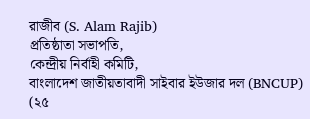রাজীব (S. Alam Rajib)
প্রতিষ্ঠাতা সভাপতি,
কেন্দ্রীয় নির্বাহী কমিটি,
বাংলাদেশ জাতীয়তাবাদী সাইবার ইউজার দল (BNCUP)
(২৫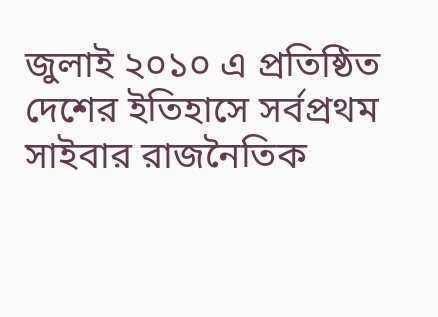জুলাই ২০১০ এ প্রতিষ্ঠিত দেশের ইতিহাসে সর্বপ্রথম সাইবার রাজনৈতিক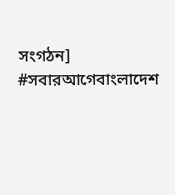সংগঠন]
#সবারআগেবাংলাদেশ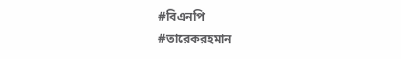#বিএনপি
#তারেকরহমান